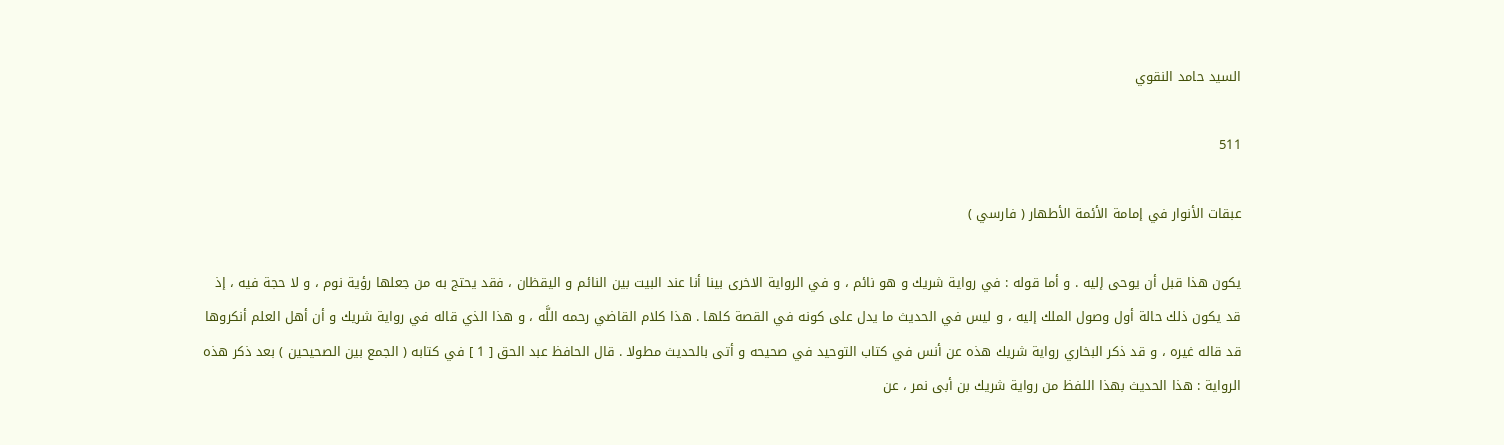السيد حامد النقوي

511

عبقات الأنوار في إمامة الأئمة الأطهار ( فارسي )

يكون هذا قبل أن يوحى إليه . و أما قوله : في رواية شريك و هو نائم ، و في الرواية الاخرى بينا أنا عند البيت بين النائم و اليقظان ، فقد يحتج به من جعلها رؤية نوم ، و لا حجة فيه ، إذ قد يكون ذلك حالة أول وصول الملك إليه ، و ليس في الحديث ما يدل على كونه في القصة كلها . هذا كلام القاضي رحمه اللَّه ، و هذا الذي قاله في رواية شريك و أن أهل العلم أنكروها قد قاله غيره ، و قد ذكر البخاري رواية شريك هذه عن أنس في كتاب التوحيد في صحيحه و أتى بالحديث مطولا . قال الحافظ عبد الحق [ 1 ] في كتابه ( الجمع بين الصحيحين ) بعد ذكر هذه الرواية : هذا الحديث بهذا اللفظ من رواية شريك بن أبى نمر ، عن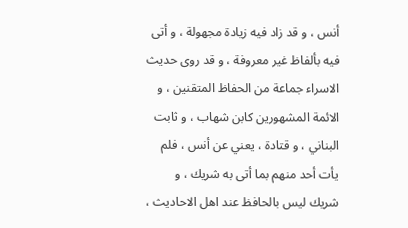أنس ، و قد زاد فيه زيادة مجهولة ، و أتى فيه بألفاظ غير معروفة ، و قد روى حديث الاسراء جماعة من الحفاظ المتقنين ، و الائمة المشهورين كابن شهاب ، و ثابت البناني ، و قتادة ، يعني عن أنس ، فلم يأت أحد منهم بما أتى به شريك ، و شريك ليس بالحافظ عند اهل الاحاديث ،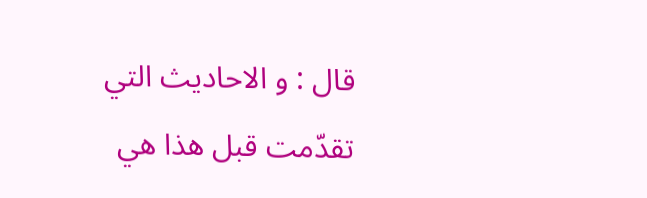قال : و الاحاديث التي تقدّمت قبل هذا هي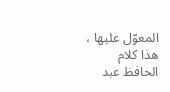المعوّل عليها ، هذا كلام الحافظ عبد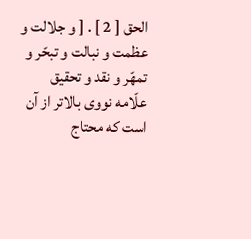الحق [ 2 ] . [ و جلالت و عظمت و نبالت و تبحّر و تمهّر و نقد و تحقيق علّامه نووى بالاتر از آن است كه محتاج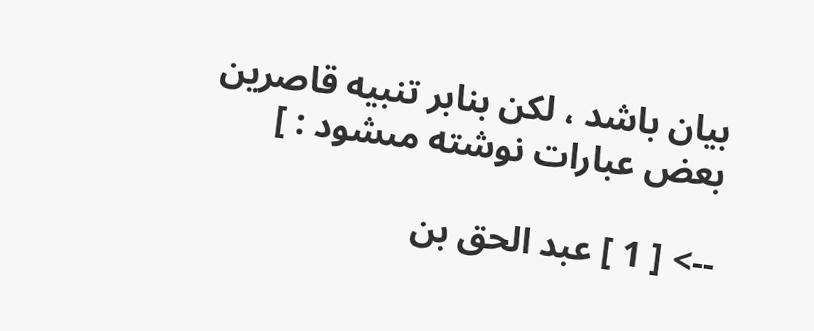بيان باشد ، لكن بنابر تنبيه قاصرين بعض عبارات نوشته مىشود : ]

--> [ 1 ] عبد الحق بن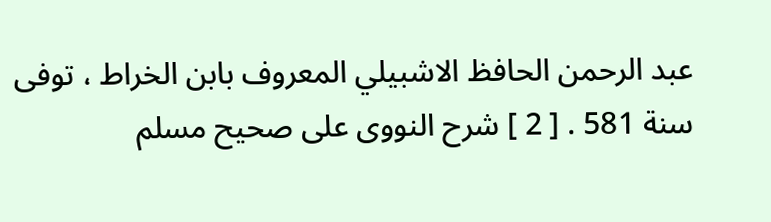عبد الرحمن الحافظ الاشبيلي المعروف بابن الخراط ، توفى سنة 581 . [ 2 ] شرح النووى على صحيح مسلم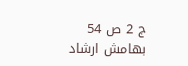ج 2 ص 54 بهامش ارشاد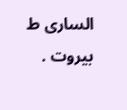السارى ط بيروت .